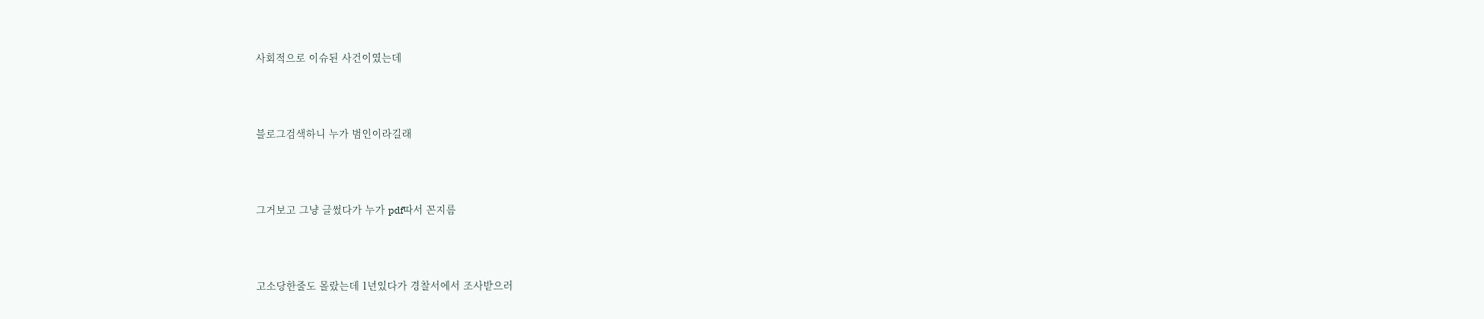사회적으로 이슈된 사건이였는데



블로그검색하니 누가 범인이라길래



그거보고 그냥 글썼다가 누가 pdf따서 꼰지름



고소당한줄도 몰랐는데 1년있다가 경찰서에서 조사받으러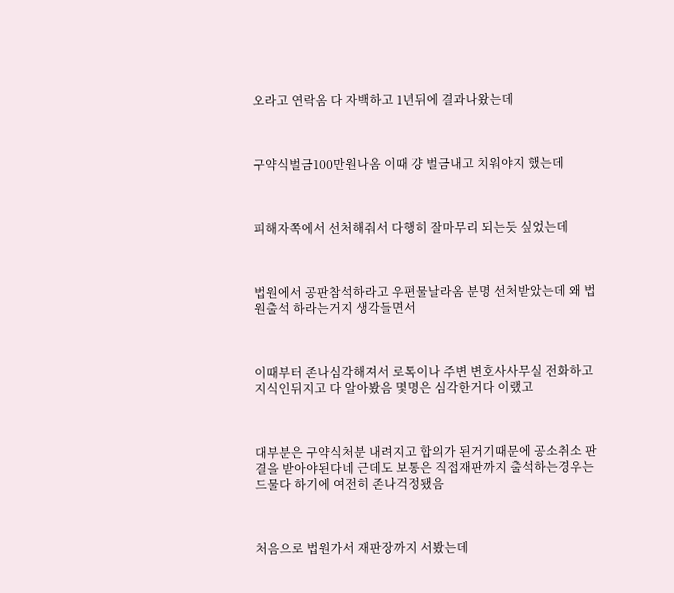오라고 연락옴 다 자백하고 1년뒤에 결과나왔는데



구약식벌금100만원나옴 이때 걍 벌금내고 치워야지 했는데



피해자쪽에서 선처해줘서 다행히 잘마무리 되는듯 싶었는데



법원에서 공판참석하라고 우편물날라옴 분명 선처받았는데 왜 법원출석 하라는거지 생각들면서



이때부터 존나심각해져서 로톡이나 주변 변호사사무실 전화하고 지식인뒤지고 다 알아봤음 몇명은 심각한거다 이랬고



대부분은 구약식처분 내려지고 합의가 된거기때문에 공소취소 판결을 받아야된다네 근데도 보통은 직접재판까지 출석하는경우는 드물다 하기에 여전히 존나걱정됐음



처음으로 법원가서 재판장까지 서봤는데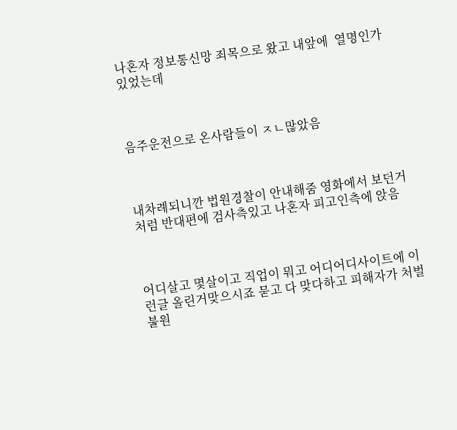나혼자 정보통신망 죄목으로 왔고 내앞에  열명인가 있었는데



음주운전으로 온사람들이 ㅈㄴ많았음



내차례되니깐 법원경찰이 안내해줌 영화에서 보던거처럼 반대편에 검사측있고 나혼자 피고인측에 앉음



어디살고 몇살이고 직업이 뭐고 어디어디사이트에 이런글 올린거맞으시죠 묻고 다 맞다하고 피해자가 처벌불원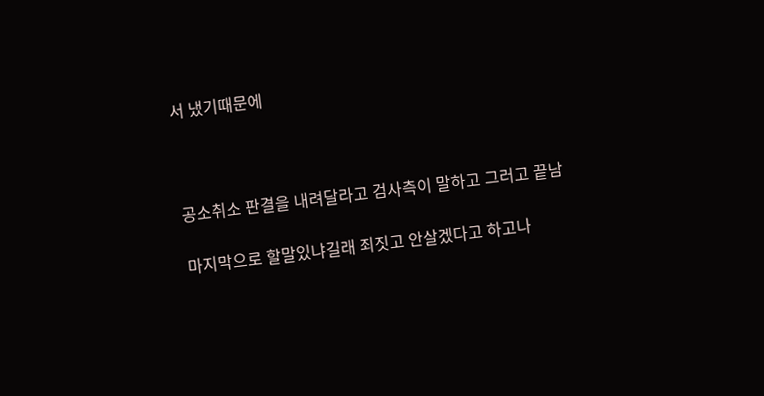서 냈기때문에



공소취소 판결을 내려달라고 검사측이 말하고 그러고 끝남

마지막으로 할말있냐길래 죄짓고 안살겠다고 하고나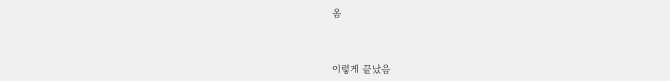옴



이렇게 끝났음